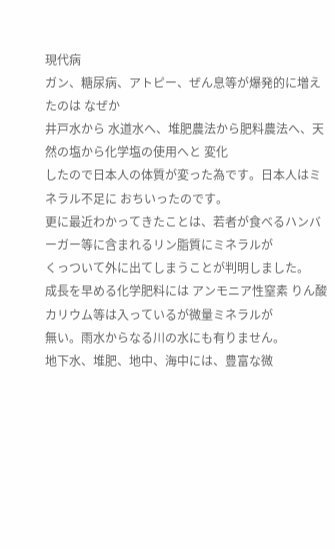現代病
ガン、糖尿病、アトピー、ぜん息等が爆発的に増えたのは なぜか
井戸水から 水道水へ、堆肥農法から肥料農法へ、天然の塩から化学塩の使用へと 変化
したので日本人の体質が変った為です。日本人はミネラル不足に おちいったのです。
更に最近わかってきたことは、若者が食べるハンバーガー等に含まれるリン脂質にミネラルが
くっついて外に出てしまうことが判明しました。
成長を早める化学肥料には アンモニア性窒素 りん酸 カリウム等は入っているが微量ミネラルが
無い。雨水からなる川の水にも有りません。
地下水、堆肥、地中、海中には、豊富な微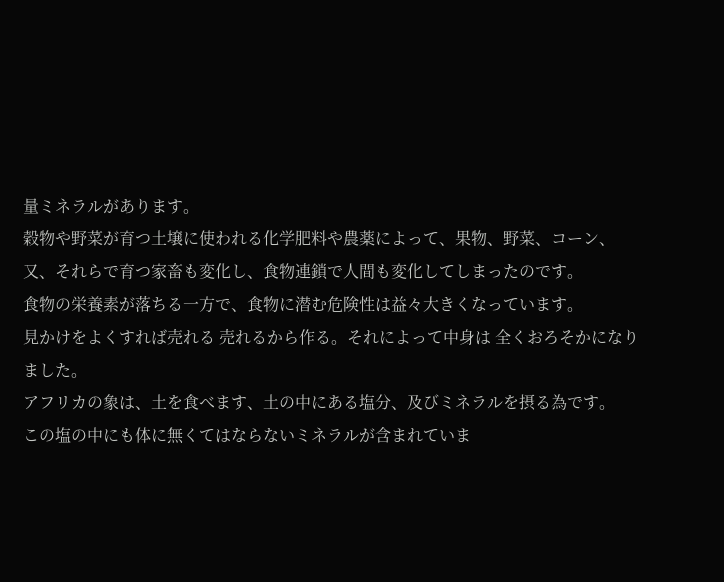量ミネラルがあります。
穀物や野菜が育つ土壌に使われる化学肥料や農薬によって、果物、野菜、コーン、
又、それらで育つ家畜も変化し、食物連鎖で人間も変化してしまったのです。
食物の栄養素が落ちる一方で、食物に潜む危険性は益々大きくなっています。
見かけをよくすれば売れる 売れるから作る。それによって中身は 全くおろそかになりました。
アフリカの象は、土を食べます、土の中にある塩分、及びミネラルを摂る為です。
この塩の中にも体に無くてはならないミネラルが含まれていま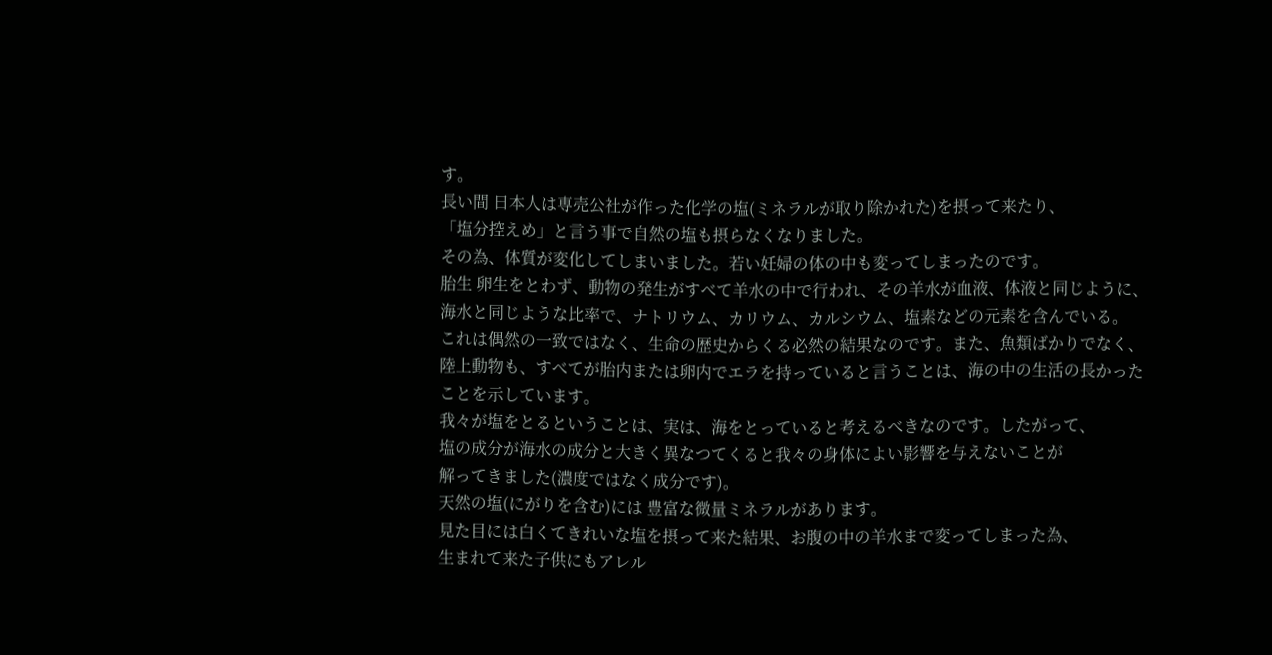す。
長い間 日本人は専売公社が作った化学の塩(ミネラルが取り除かれた)を摂って来たり、
「塩分控えめ」と言う事で自然の塩も摂らなくなりました。
その為、体質が変化してしまいました。若い妊婦の体の中も変ってしまったのです。
胎生 卵生をとわず、動物の発生がすべて羊水の中で行われ、その羊水が血液、体液と同じように、
海水と同じような比率で、ナトリウム、カリウム、カルシウム、塩素などの元素を含んでいる。
これは偶然の一致ではなく、生命の歴史からくる必然の結果なのです。また、魚類ばかりでなく、
陸上動物も、すべてが胎内または卵内でエラを持っていると言うことは、海の中の生活の長かった
ことを示しています。
我々が塩をとるということは、実は、海をとっていると考えるべきなのです。したがって、
塩の成分が海水の成分と大きく異なつてくると我々の身体によい影響を与えないことが
解ってきました(濃度ではなく成分です)。
天然の塩(にがりを含む)には 豊富な微量ミネラルがあります。
見た目には白くてきれいな塩を摂って来た結果、お腹の中の羊水まで変ってしまった為、
生まれて来た子供にもアレル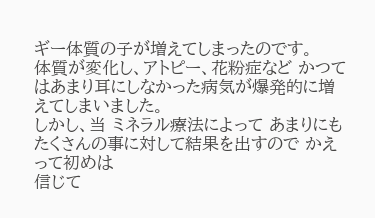ギー体質の子が増えてしまったのです。
体質が変化し、アトピー、花粉症など かつてはあまり耳にしなかった病気が爆発的に増えてしまいました。
しかし、当 ミネラル療法によって あまりにもたくさんの事に対して結果を出すので かえって初めは
信じて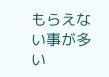もらえない事が多い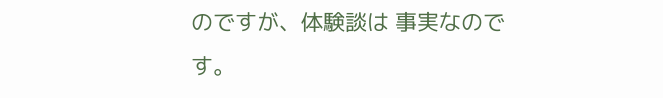のですが、体験談は 事実なのです。